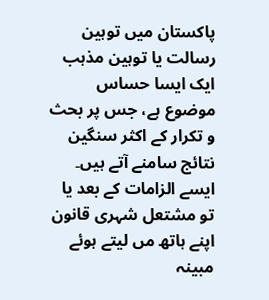پاکستان میں توہین رسالت یا توہین مذہب ایک ایسا حساس موضوع ہے، جس پر بحث و تکرار کے اکثر سنگین نتائج سامنے آتے ہیں۔ ایسے الزامات کے بعد یا تو مشتعل شہری قانون اپنے ہاتھ مں لیتے ہوئے مبینہ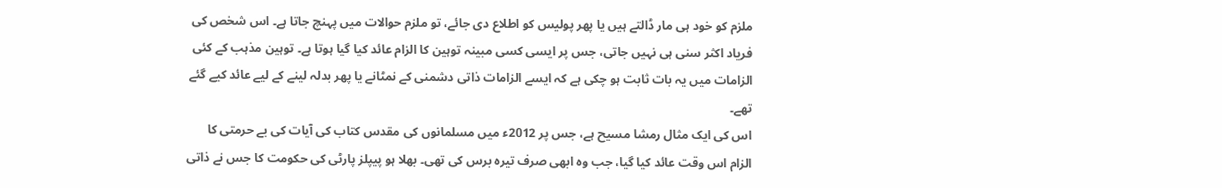ملزم کو خود ہی مار ڈالتے ہیں یا پھر پولیس کو اطلاع دی جائے، تو ملزم حوالات میں پہنچ جاتا ہے۔ اس شخص کی فریاد اکثر سنی ہی نہیں جاتی، جس پر ایسی کسی مبینہ توہین کا الزام عائد کیا گیا ہوتا ہے۔ توہین مذہب کے کئی الزامات میں یہ بات ثابت ہو چکی ہے کہ ایسے الزامات ذاتی دشمنی کے نمٹانے یا پھر بدلہ لینے کے لیے عائد کیے گئے تھے۔
اس کی ایک مثال رمشا مسیح ہے، جس پر 2012ء میں مسلمانوں کی مقدس کتاب کی آیات کی بے حرمتی کا الزام اس وقت عائد کیا گیا، جب وہ ابھی صرف تیرہ برس کی تھی۔ بھلا ہو پیپلز پارٹی کی حکومت کا جس نے ذاتی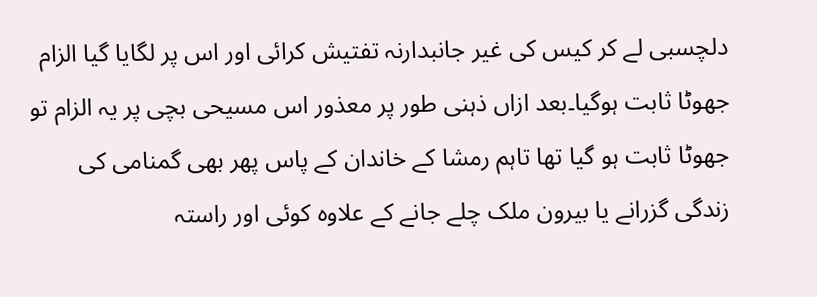دلچسبی لے کر کیس کی غیر جانبدارنہ تفتیش کرائی اور اس پر لگایا گیا الزام جھوٹا ثابت ہوگیا۔بعد ازاں ذہنی طور پر معذور اس مسیحی بچی پر یہ الزام تو جھوٹا ثابت ہو گیا تھا تاہم رمشا کے خاندان کے پاس پھر بھی گمنامی کی زندگی گزرانے یا بیرون ملک چلے جانے کے علاوہ کوئی اور راستہ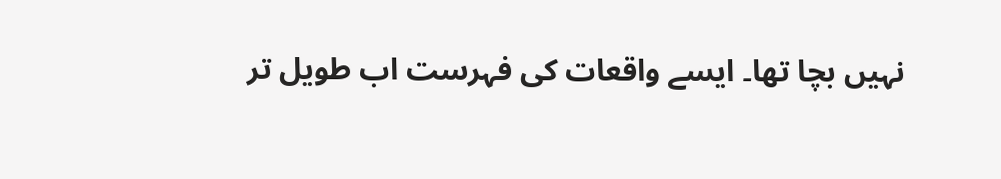نہیں بچا تھا۔ ایسے واقعات کی فہرست اب طویل تر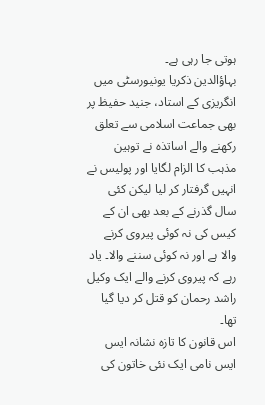ہوتی جا رہی ہے۔
بہاؤالدین ذکریا یونیورسٹی میں انگریزی کے استاد، جنید حفیظ پر بھی جماعت اسلامی سے تعلق رکھنے والے اساتذہ نے توہین مذہب کا الزام لگایا اور پولیس نے انہیں گرفتار کر لیا لیکن کئی سال گذرنے کے بعد بھی ان کے کیس کی نہ کوئی پیروی کرنے والا ہے اور نہ کوئی سننے والا۔ یاد رہے کہ پیروی کرنے والے ایک وکیل راشد رحمان کو قتل کر دیا گیا تھا۔
اس قانون کا تازہ نشانہ ایس ایس نامی ایک نئی خاتون کی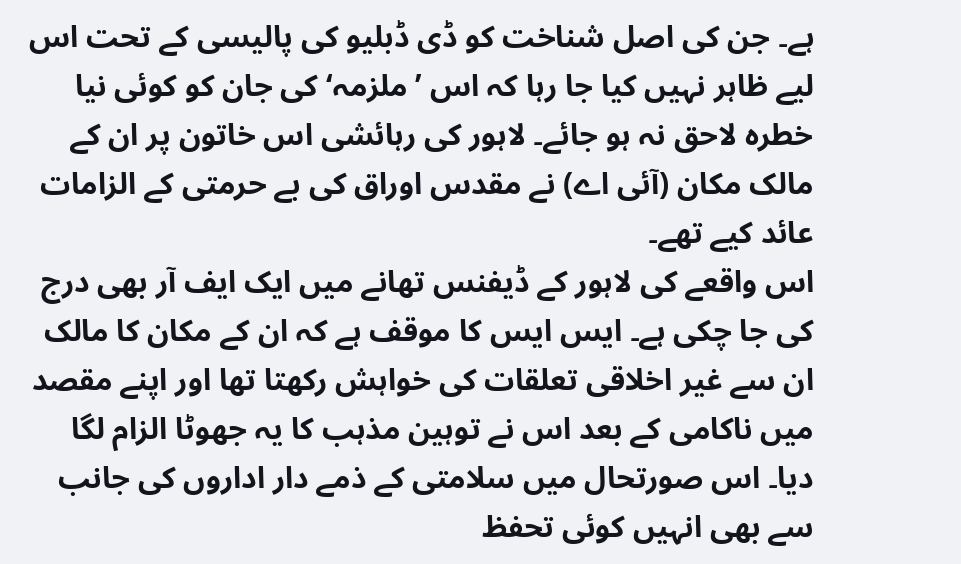ہے۔ جن کی اصل شناخت کو ڈی ڈبلیو کی پالیسی کے تحت اس لیے ظاہر نہیں کیا جا رہا کہ اس ’ملزمہ‘ کی جان کو کوئی نیا خطرہ لاحق نہ ہو جائے۔ لاہور کی رہائشی اس خاتون پر ان کے مالک مکان (آئی اے) نے مقدس اوراق کی بے حرمتی کے الزامات عائد کیے تھے۔
اس واقعے کی لاہور کے ڈیفنس تھانے میں ایک ایف آر بھی درج کی جا چکی ہے۔ ایس ایس کا موقف ہے کہ ان کے مکان کا مالک ان سے غیر اخلاقی تعلقات کی خواہش رکھتا تھا اور اپنے مقصد میں ناکامی کے بعد اس نے توہین مذہب کا یہ جھوٹا الزام لگا دیا۔ اس صورتحال میں سلامتی کے ذمے دار اداروں کی جانب سے بھی انہیں کوئی تحفظ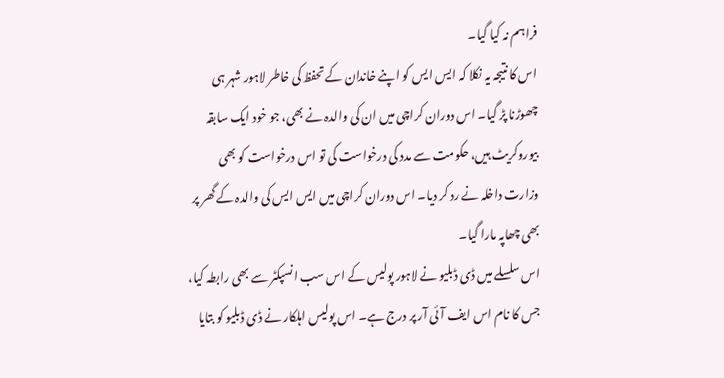فراہم نہ کیا گیا۔
اس کا نتیجہ یہ نکلا کہ ایس ایس کو اپنے خاندان کے تحفظ کی خاطر لاہور شہر ہی چھوڑنا پڑ گیا۔ اس دوران کراچی میں ان کی والدہ نے بھی، جو خود ایک سابقہ بیوروکریٹ ہیں، حکومت سے مدد کی درخواست کی تو اس درخواست کو بھی وزارت داخلہ نے رد کر دیا۔ اس دوران کراچی میں ایس ایس کی والدہ کے گھر پر بھی چھاپہ مارا گیا۔
اس سلسلے میں ڈی ڈبلیو نے لاہور پولیس کے اس سب انسپکٹر سے بھی رابطہ کیا، جس کا نام اس ایف آئی آر پر درج ہے۔ اس پولیس اہلکار نے ڈی ڈبلیو کو بتایا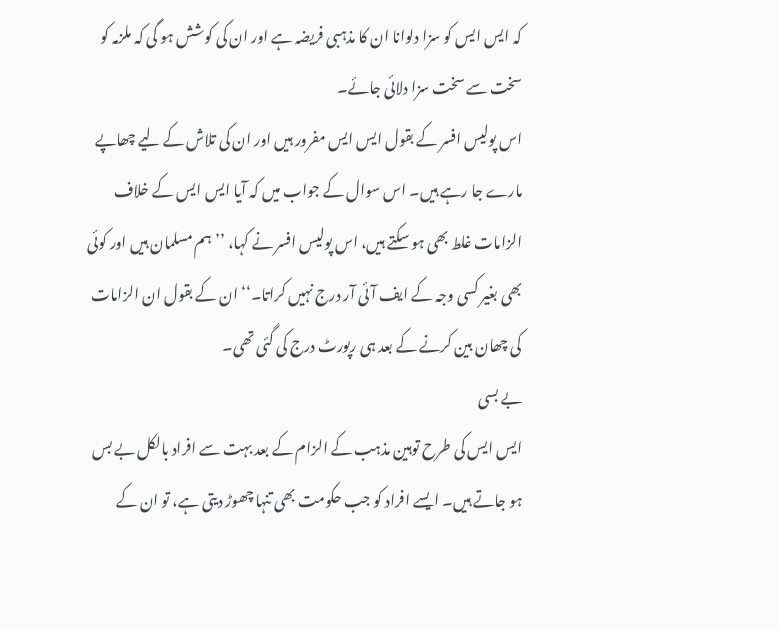کہ ایس ایس کو سزا دلوانا ان کا مذہبی فریضہ ہے اور ان کی کوشش ہو گی کہ ملزمہ کو سخت سے سخت سزا دلائی جائے۔
اس پولیس افسر کے بقول ایس ایس مفرور ہیں اور ان کی تلاش کے لیے چھاپے مارے جا رہے ہیں۔ اس سوال کے جواب میں کہ آیا ایس ایس کے خلاف الزامات غلط بھی ہو سکتے ہیں، اس پولیس افسر نے کہا، ’’ہم مسلمان ہیں اور کوئی بھی بغیر کسی وجہ کے ایف آئی آر درج نہیں کراتا۔‘‘ ان کے بقول ان الزامات کی چھان بین کرنے کے بعد ہی رپورٹ درج کی گئی تھی۔
بے بسی
ایس ایس کی طرح توہین مذہب کے الزام کے بعد بہت سے افراد بالکل بے بس ہو جاتے ہیں۔ ایسے افراد کو جب حکومت بھی تنہا چھوڑ دیتی ہے، تو ان کے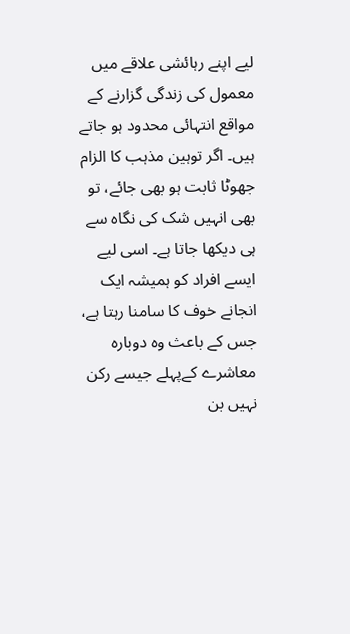لیے اپنے رہائشی علاقے میں معمول کی زندگی گزارنے کے مواقع انتہائی محدود ہو جاتے ہیں۔ اگر توہین مذہب کا الزام جھوٹا ثابت ہو بھی جائے، تو بھی انہیں شک کی نگاہ سے ہی دیکھا جاتا ہے۔ اسی لیے ایسے افراد کو ہمیشہ ایک انجانے خوف کا سامنا رہتا ہے، جس کے باعث وہ دوبارہ معاشرے کےپہلے جیسے رکن نہیں بن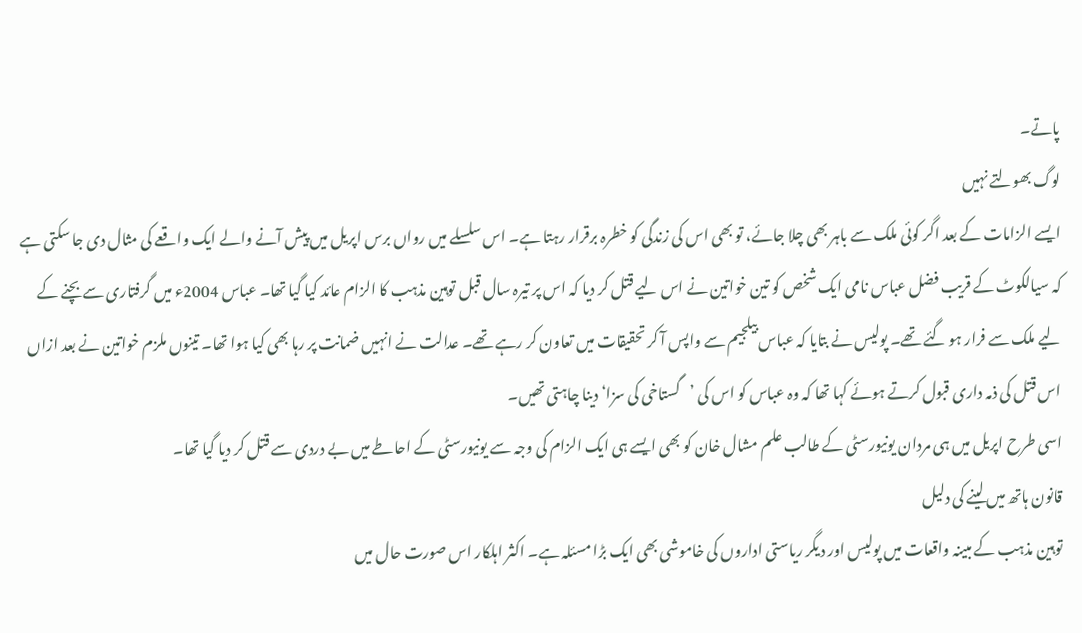پاتے۔
لوگ بھولتے نہیں
ایسے الزامات کے بعد اگر کوئی ملک سے باہر بھی چلا جائے، تو بھی اس کی زندگی کو خطرہ برقرار رہتا ہے۔ اس سلسلے میں رواں برس اپریل میں پیش آنے والے ایک واقعے کی مثال دی جا سکتی ہے کہ سیالکوٹ کے قریب فضل عباس نامی ایک شخص کو تین خواتین نے اس لیے قتل کر دیا کہ اس پر تیرہ سال قبل توہین مذہب کا الزام عائد کیا گیا تھا۔ عباس 2004ء میں گرفتاری سے بچنے کے لیے ملک سے فرار ہو گئے تھے۔ پولیس نے بتایا کہ عباس بیلجیم سے واپس آ کر تحقیقات میں تعاون کر رہے تھے۔ عدالت نے انہیں ضمانت پر رہا بھی کیا ہوا تھا۔ تینوں ملزم خواتین نے بعد ازاں اس قتل کی ذمہ داری قبول کرتے ہوئے کہا تھا کہ وہ عباس کو اس کی ’گستاخی کی سزا‘ دینا چاہتی تھیں۔
اسی طرح اپریل میں ہی مردان یونیورسٹی کے طالب علم مشال خان کو بھی ایسے ہی ایک الزام کی وجہ سے یونیورسٹی کے احاطے میں بے دردی سے قتل کر دیا گیا تھا۔
قانون ہاتھ میں لینے کی دلیل
توہین مذہب کے مبینہ واقعات میں پولیس اور دیگر ریاستی اداروں کی خاموشی بھی ایک بڑا مسئلہ ہے۔ اکثر اہلکار اس صورت حال میں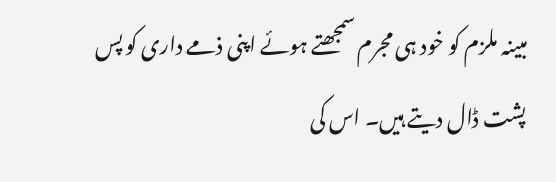مبینہ ملزم کو خود ہی مجرم سمجھتے ہوئے اپنی ذمے داری کو پس پشت ڈال دیتے ہیں۔ اس کی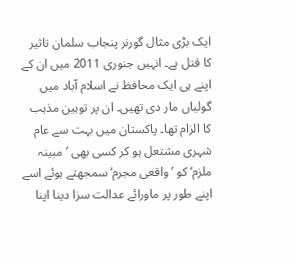ایک بڑی مثال گورنر پنجاب سلمان تاثیر کا قتل ہے۔ انہیں جنوری 2011 میں ان کے اپنے ہی ایک محافظ نے اسلام آباد میں گولیاں مار دی تھیں۔ ان پر توہین مذہب کا الزام تھا۔ پاکستان میں بہت سے عام شہری مشتعل ہو کر کسی بھی ’مبینہ ملزم‘ کو ’واقعی مجرم‘ سمجھتے ہوئے اسے اپنے طور پر ماورائے عدالت سزا دینا اپنا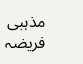مذہبی فریضہ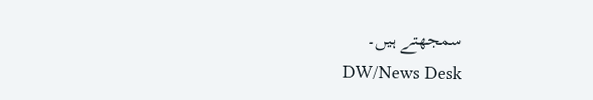سمجھتے ہیں۔
DW/News Desk